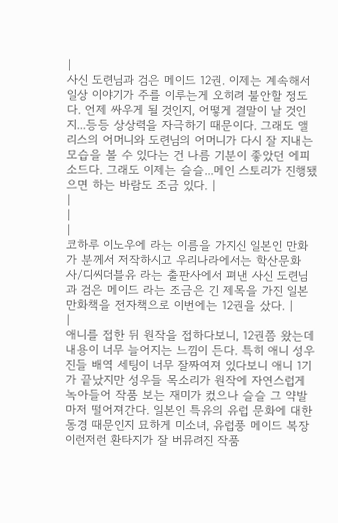|
사신 도련님과 검은 메이드 12권. 이제는 계속해서 일상 이야기가 주를 이루는게 오히려 불안할 정도다. 언제 싸우게 될 것인지, 어떻게 결말이 날 것인지...등등 상상력을 자극하기 때문이다. 그래도 앨리스의 어머니와 도련님의 어머니가 다시 잘 지내는 모습을 볼 수 있다는 건 나름 기분이 좋았던 에피소드다. 그래도 이제는 슬슬...메인 스토리가 진행됐으면 하는 바람도 조금 있다. |
|
|
|
코하루 이노우에 라는 이름을 가지신 일본인 만화가 분께서 저작하시고 우리나라에서는 학산문화사/디씨더블유 라는 출판사에서 펴낸 사신 도련님과 검은 메이드 라는 조금은 긴 제목을 가진 일본 만화책을 전자책으로 이번에는 12권을 샀다. |
|
애니를 접한 뒤 원작을 접하다보니, 12권쯤 왔는데 내용이 너무 늘어지는 느낌이 든다. 특히 애니 성우진들 배역 세팅이 너무 잘짜여져 있다보니 애니 1기가 끝났지만 성우들 목소리가 원작에 자연스럽게 녹아들어 작품 보는 재미가 컸으나 슬슬 그 약발마저 떨어져간다. 일본인 특유의 유럽 문화에 대한 동경 때문인지 묘하게 미소녀, 유럽풍 메이드 복장 이런저런 환타지가 잘 버뮤려진 작품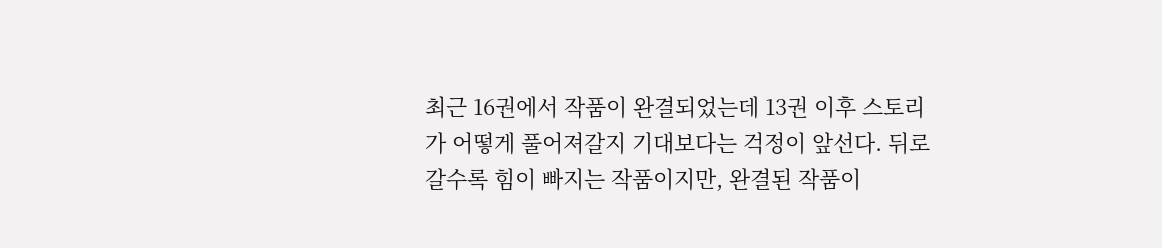최근 16권에서 작품이 완결되었는데 13권 이후 스토리가 어떻게 풀어져갈지 기대보다는 걱정이 앞선다. 뒤로 갈수록 힘이 빠지는 작품이지만, 완결된 작품이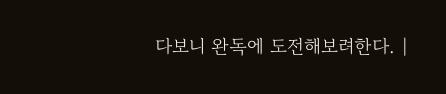다보니 완독에 도전해보려한다. |